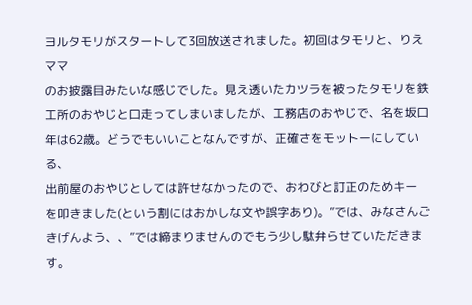ヨルタモリがスタートして3回放送されました。初回はタモリと、りえママ
のお披露目みたいな感じでした。見え透いたカツラを被ったタモリを鉄
工所のおやじと口走ってしまいましたが、工務店のおやじで、名を坂口
年は62歳。どうでもいいことなんですが、正確さをモットーにしている、
出前屋のおやじとしては許せなかったので、おわびと訂正のためキー
を叩きました(という割にはおかしな文や誤字あり)。”では、みなさんご
きげんよう、、”では締まりませんのでもう少し駄弁らせていただきます。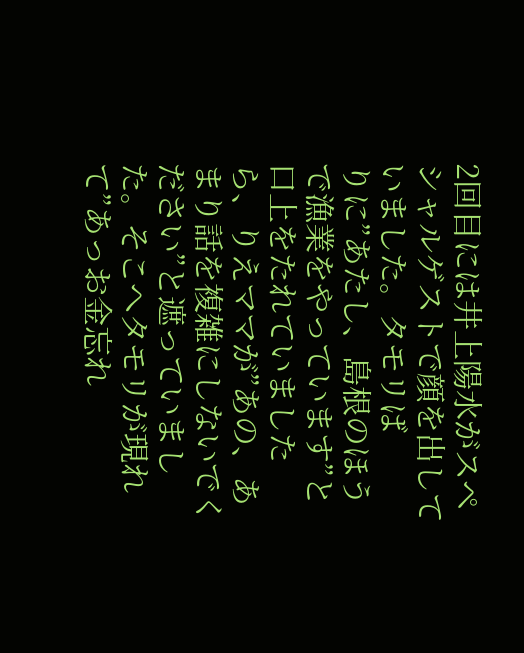2回目には井上陽水がスペシャルゲストで顔を出していました。タモリば
りに”あたし、島根のほうで漁業をやっています”と口上をたれていました
ら、りえママが”あの、あまり話を複雑にしないでください”と遮っていまし
た。そこへタモリが現れて”あっお金忘れ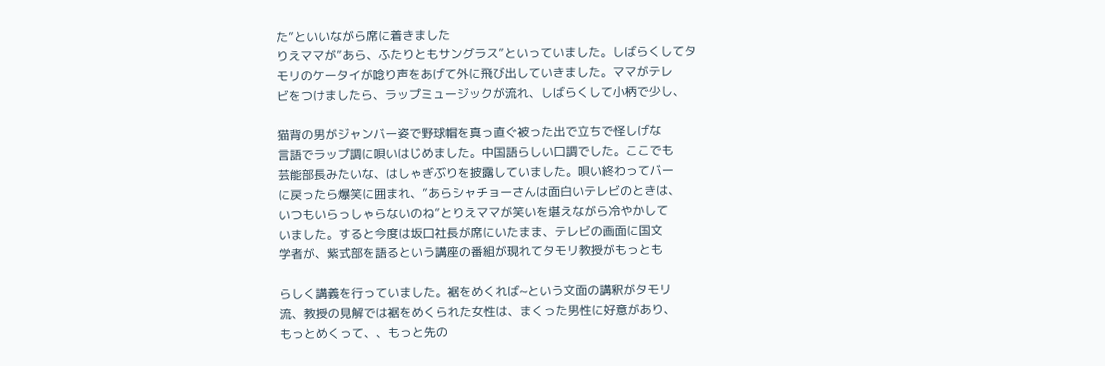た”といいながら席に着きました
りえママが”あら、ふたりともサングラス”といっていました。しばらくしてタ
モリのケータイが唸り声をあげて外に飛び出していきました。ママがテレ
ビをつけましたら、ラップミュージックが流れ、しばらくして小柄で少し、

猫背の男がジャンバー姿で野球帽を真っ直ぐ被った出で立ちで怪しげな
言語でラップ調に唄いはじめました。中国語らしい口調でした。ここでも
芸能部長みたいな、はしゃぎぶりを披露していました。唄い終わってバー
に戻ったら爆笑に囲まれ、”あらシャチョーさんは面白いテレビのときは、
いつもいらっしゃらないのね”とりえママが笑いを堪えながら冷やかして
いました。すると今度は坂口社長が席にいたまま、テレビの画面に国文
学者が、紫式部を語るという講座の番組が現れてタモリ教授がもっとも

らしく講義を行っていました。裾をめくれば~という文面の講釈がタモリ
流、教授の見解では裾をめくられた女性は、まくった男性に好意があり、
もっとめくって、、もっと先の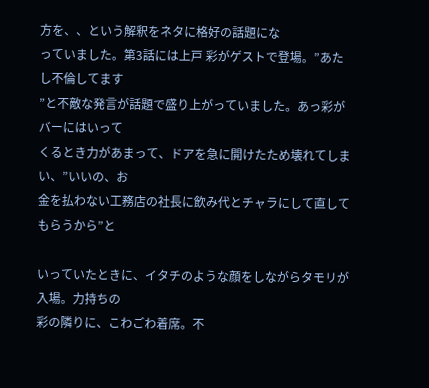方を、、という解釈をネタに格好の話題にな
っていました。第3話には上戸 彩がゲストで登場。”あたし不倫してます
”と不敵な発言が話題で盛り上がっていました。あっ彩がバーにはいって
くるとき力があまって、ドアを急に開けたため壊れてしまい、”いいの、お
金を払わない工務店の社長に飲み代とチャラにして直してもらうから”と

いっていたときに、イタチのような顔をしながらタモリが入場。力持ちの
彩の隣りに、こわごわ着席。不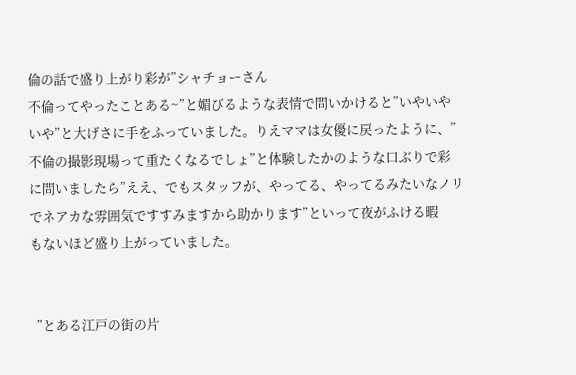倫の話で盛り上がり彩が”シャチョーさん
不倫ってやったことある~”と媚びるような表情で問いかけると”いやいや
いや”と大げさに手をふっていました。りえママは女優に戻ったように、”
不倫の撮影現場って重たくなるでしょ”と体験したかのような口ぶりで彩
に問いましたら”ええ、でもスタッフが、やってる、やってるみたいなノリ
でネアカな雰囲気ですすみますから助かります”といって夜がふける暇
もないほど盛り上がっていました。


  ”とある江戸の街の片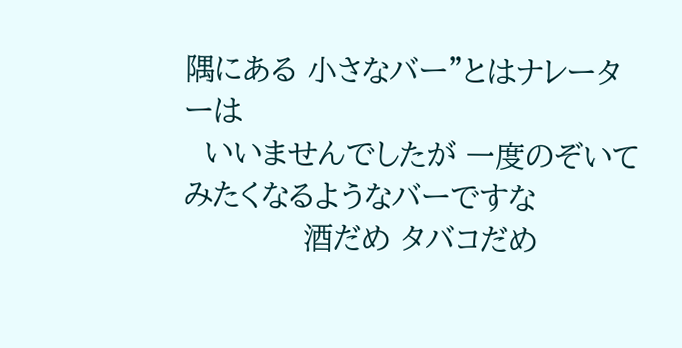隅にある 小さなバー”とはナレーターは
  いいませんでしたが 一度のぞいてみたくなるようなバーですな
            酒だめ タバコだめ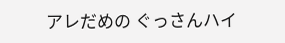アレだめの ぐっさんハイ